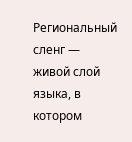Региональный сленг — живой слой языка, в котором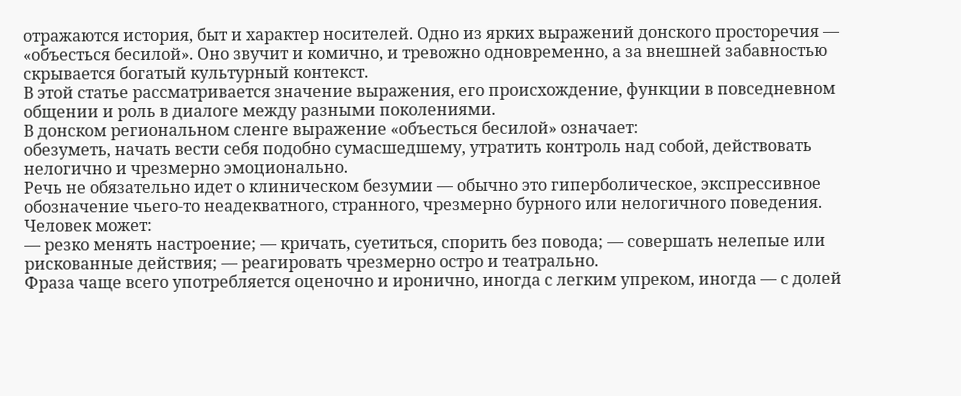отражаются история, быт и характер носителей. Одно из ярких выражений донского просторечия — «объесться бесилой». Оно звучит и комично, и тревожно одновременно, а за внешней забавностью скрывается богатый культурный контекст.
В этой статье рассматривается значение выражения, его происхождение, функции в повседневном общении и роль в диалоге между разными поколениями.
В донском региональном сленге выражение «объесться бесилой» означает:
обезуметь, начать вести себя подобно сумасшедшему, утратить контроль над собой, действовать нелогично и чрезмерно эмоционально.
Речь не обязательно идет о клиническом безумии — обычно это гиперболическое, экспрессивное обозначение чьего-то неадекватного, странного, чрезмерно бурного или нелогичного поведения. Человек может:
— резко менять настроение; — кричать, суетиться, спорить без повода; — совершать нелепые или рискованные действия; — реагировать чрезмерно остро и театрально.
Фраза чаще всего употребляется оценочно и иронично, иногда с легким упреком, иногда — с долей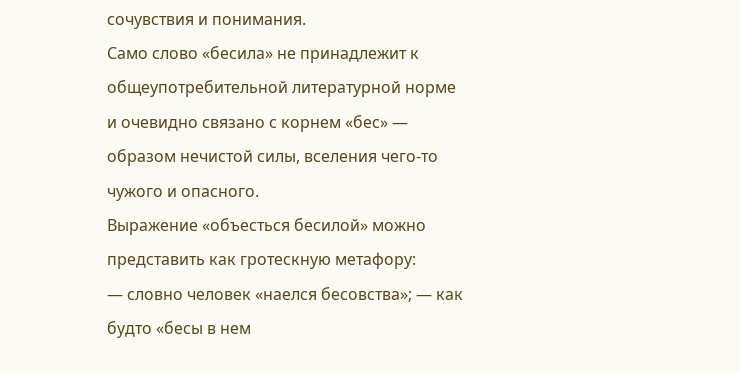сочувствия и понимания.
Само слово «бесила» не принадлежит к общеупотребительной литературной норме и очевидно связано с корнем «бес» — образом нечистой силы, вселения чего-то чужого и опасного.
Выражение «объесться бесилой» можно представить как гротескную метафору:
— словно человек «наелся бесовства»; — как будто «бесы в нем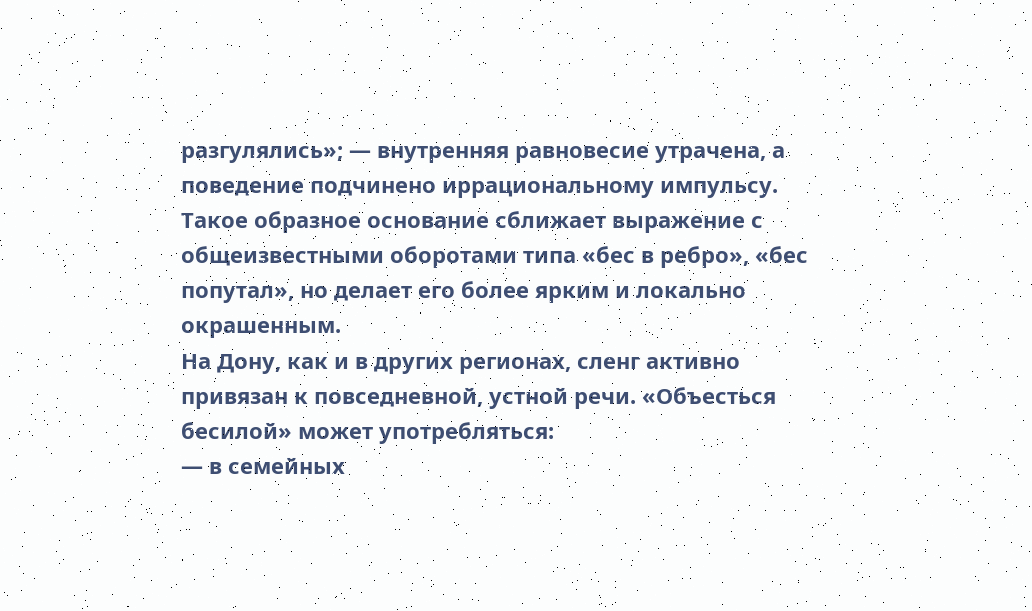разгулялись»; — внутренняя равновесие утрачена, а поведение подчинено иррациональному импульсу.
Такое образное основание сближает выражение с общеизвестными оборотами типа «бес в ребро», «бес попутал», но делает его более ярким и локально окрашенным.
На Дону, как и в других регионах, сленг активно привязан к повседневной, устной речи. «Объесться бесилой» может употребляться:
— в семейных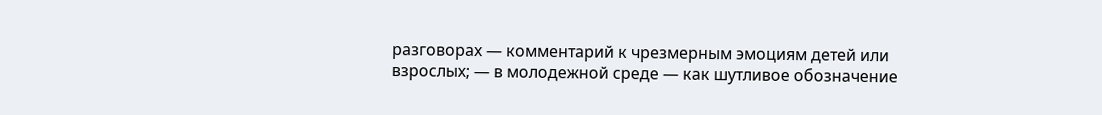разговорах — комментарий к чрезмерным эмоциям детей или взрослых; — в молодежной среде — как шутливое обозначение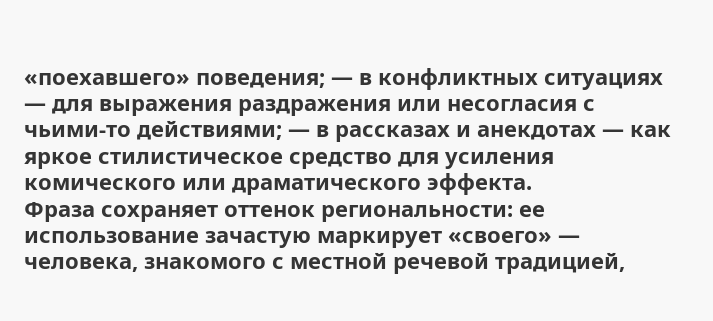«поехавшего» поведения; — в конфликтных ситуациях — для выражения раздражения или несогласия с чьими-то действиями; — в рассказах и анекдотах — как яркое стилистическое средство для усиления комического или драматического эффекта.
Фраза сохраняет оттенок региональности: ее использование зачастую маркирует «своего» — человека, знакомого с местной речевой традицией,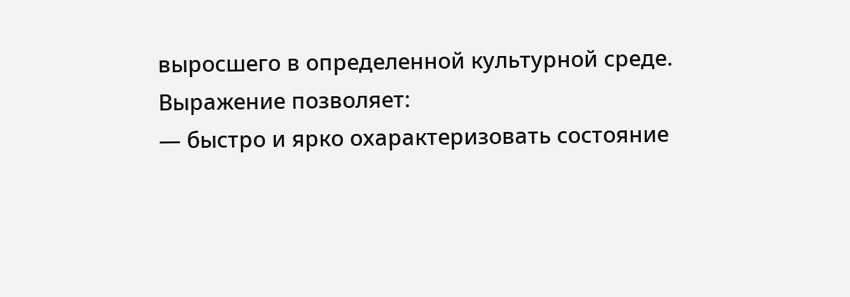выросшего в определенной культурной среде.
Выражение позволяет:
— быстро и ярко охарактеризовать состояние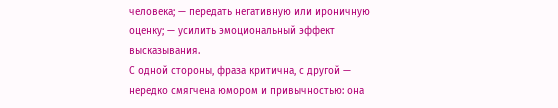человека; — передать негативную или ироничную оценку; — усилить эмоциональный эффект высказывания.
С одной стороны, фраза критична, с другой — нередко смягчена юмором и привычностью: она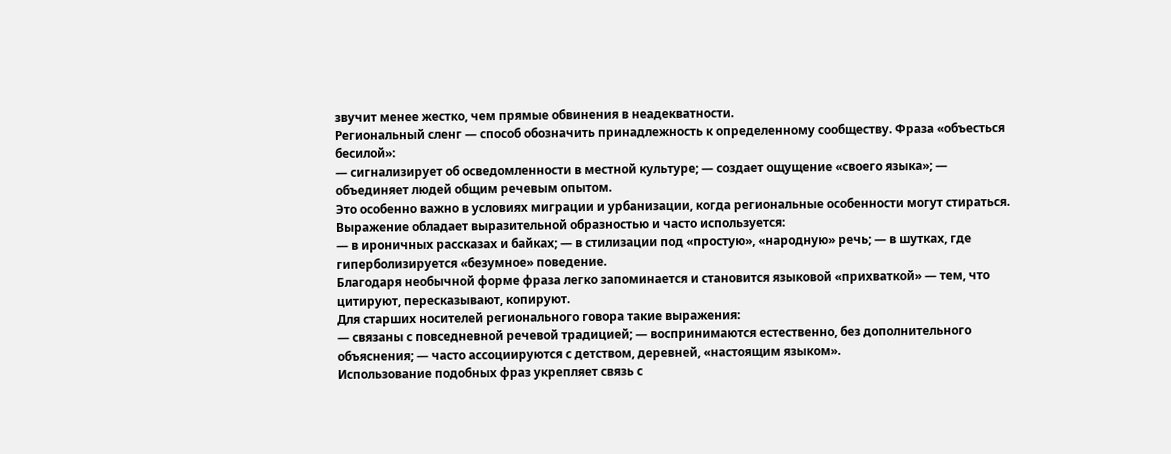звучит менее жестко, чем прямые обвинения в неадекватности.
Региональный сленг — способ обозначить принадлежность к определенному сообществу. Фраза «объесться бесилой»:
— сигнализирует об осведомленности в местной культуре; — создает ощущение «своего языка»; — объединяет людей общим речевым опытом.
Это особенно важно в условиях миграции и урбанизации, когда региональные особенности могут стираться.
Выражение обладает выразительной образностью и часто используется:
— в ироничных рассказах и байках; — в стилизации под «простую», «народную» речь; — в шутках, где гиперболизируется «безумное» поведение.
Благодаря необычной форме фраза легко запоминается и становится языковой «прихваткой» — тем, что цитируют, пересказывают, копируют.
Для старших носителей регионального говора такие выражения:
— связаны с повседневной речевой традицией; — воспринимаются естественно, без дополнительного объяснения; — часто ассоциируются с детством, деревней, «настоящим языком».
Использование подобных фраз укрепляет связь с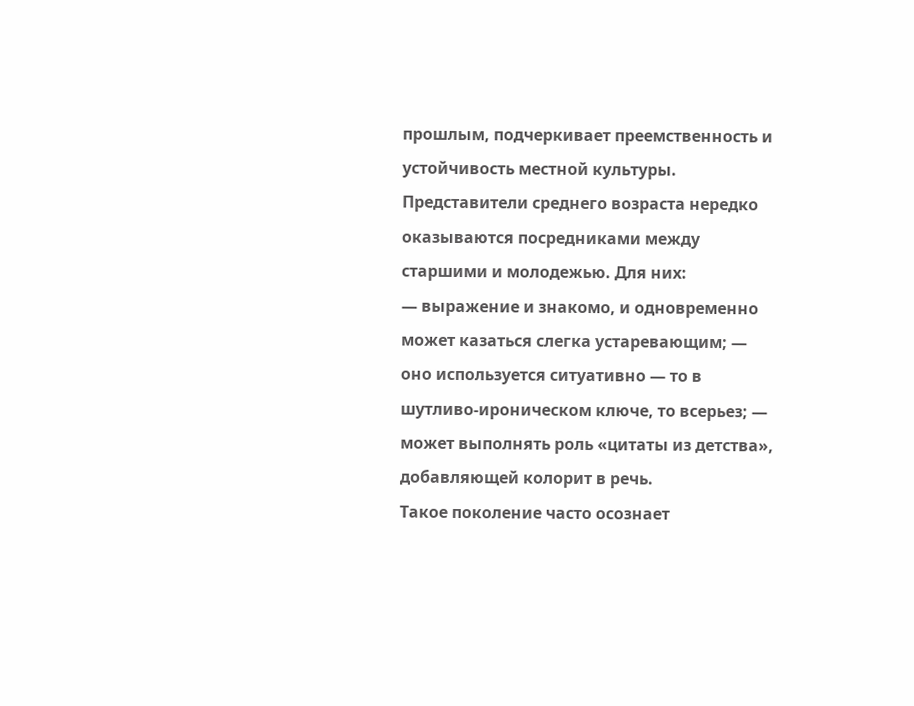прошлым, подчеркивает преемственность и устойчивость местной культуры.
Представители среднего возраста нередко оказываются посредниками между старшими и молодежью. Для них:
— выражение и знакомо, и одновременно может казаться слегка устаревающим; — оно используется ситуативно — то в шутливо-ироническом ключе, то всерьез; — может выполнять роль «цитаты из детства», добавляющей колорит в речь.
Такое поколение часто осознает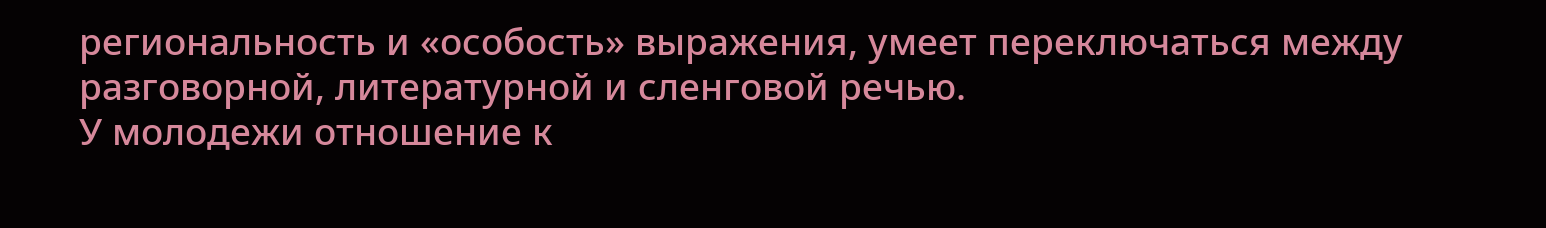региональность и «особость» выражения, умеет переключаться между разговорной, литературной и сленговой речью.
У молодежи отношение к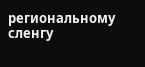региональному сленгу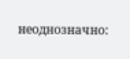неоднозначно: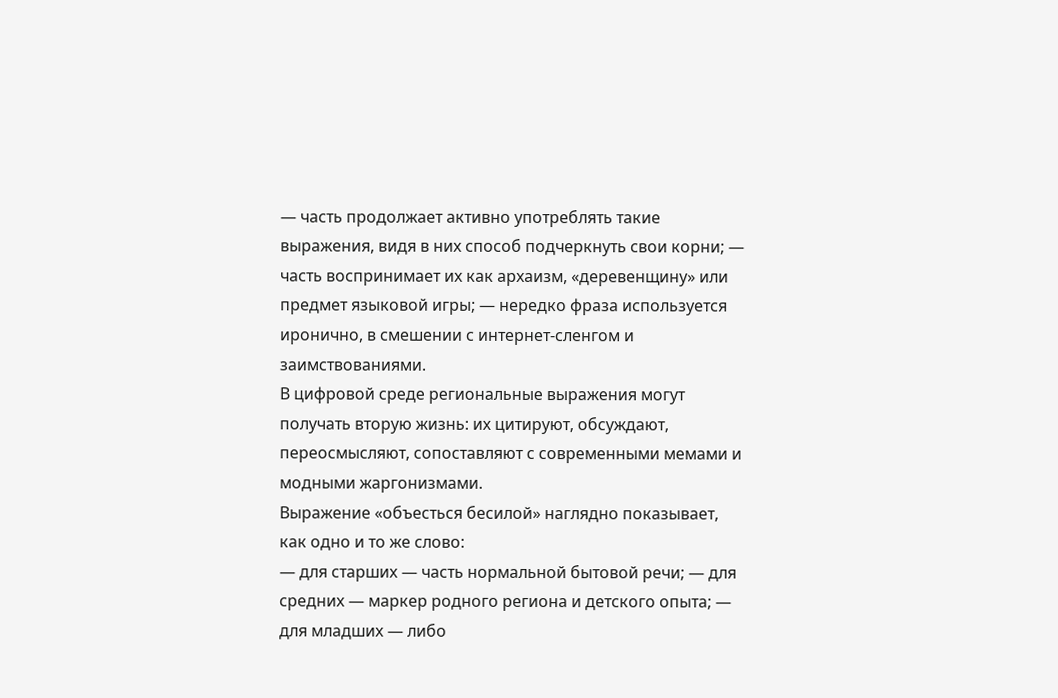— часть продолжает активно употреблять такие выражения, видя в них способ подчеркнуть свои корни; — часть воспринимает их как архаизм, «деревенщину» или предмет языковой игры; — нередко фраза используется иронично, в смешении с интернет-сленгом и заимствованиями.
В цифровой среде региональные выражения могут получать вторую жизнь: их цитируют, обсуждают, переосмысляют, сопоставляют с современными мемами и модными жаргонизмами.
Выражение «объесться бесилой» наглядно показывает, как одно и то же слово:
— для старших — часть нормальной бытовой речи; — для средних — маркер родного региона и детского опыта; — для младших — либо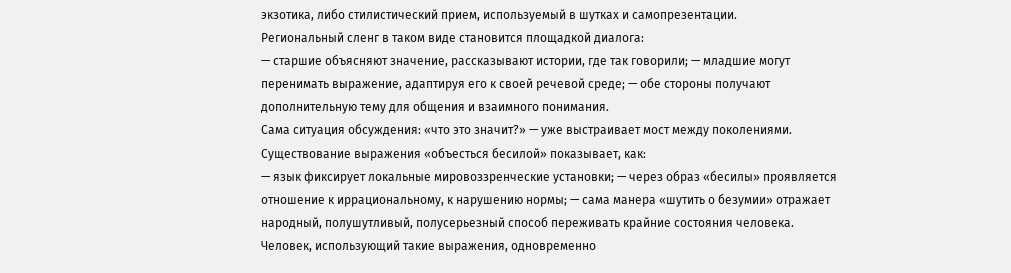экзотика, либо стилистический прием, используемый в шутках и самопрезентации.
Региональный сленг в таком виде становится площадкой диалога:
— старшие объясняют значение, рассказывают истории, где так говорили; — младшие могут перенимать выражение, адаптируя его к своей речевой среде; — обе стороны получают дополнительную тему для общения и взаимного понимания.
Сама ситуация обсуждения: «что это значит?» — уже выстраивает мост между поколениями.
Существование выражения «объесться бесилой» показывает, как:
— язык фиксирует локальные мировоззренческие установки; — через образ «бесилы» проявляется отношение к иррациональному, к нарушению нормы; — сама манера «шутить о безумии» отражает народный, полушутливый, полусерьезный способ переживать крайние состояния человека.
Человек, использующий такие выражения, одновременно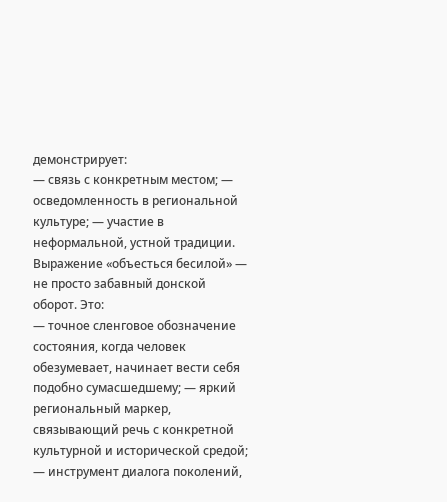демонстрирует:
— связь с конкретным местом; — осведомленность в региональной культуре; — участие в неформальной, устной традиции.
Выражение «объесться бесилой» — не просто забавный донской оборот. Это:
— точное сленговое обозначение состояния, когда человек обезумевает, начинает вести себя подобно сумасшедшему; — яркий региональный маркер, связывающий речь с конкретной культурной и исторической средой; — инструмент диалога поколений,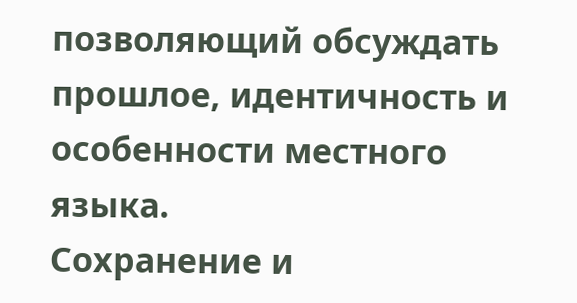позволяющий обсуждать прошлое, идентичность и особенности местного языка.
Сохранение и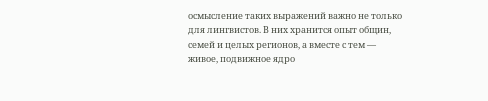осмысление таких выражений важно не только для лингвистов. В них хранится опыт общин, семей и целых регионов, а вместе с тем — живое, подвижное ядро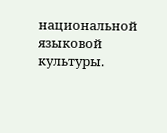национальной языковой культуры.